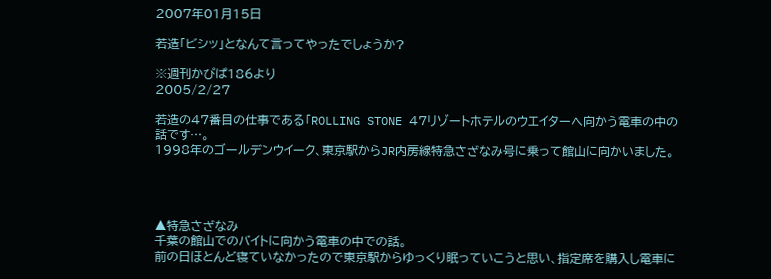2007年01月15日

若造「ビシッ」となんて言ってやったでしょうか?

※週刊かぴぱ186より
2005/2/27

若造の47番目の仕事である「ROLLING STONE 47リゾートホテルのウエイターへ向かう電車の中の話です…。
1998年のゴールデンウイーク、東京駅からJR内房線特急さざなみ号に乗って館山に向かいました。




▲特急さざなみ
千葉の館山でのバイトに向かう電車の中での話。
前の日ほとんど寝ていなかったので東京駅からゆっくり眠っていこうと思い、指定席を購入し電車に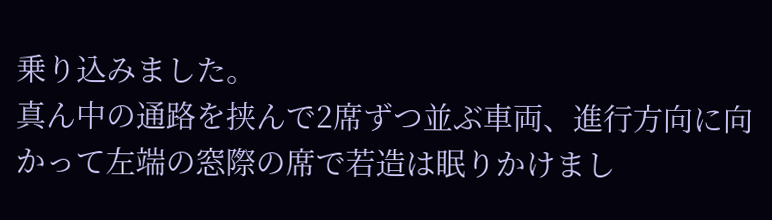乗り込みました。
真ん中の通路を挟んで2席ずつ並ぶ車両、進行方向に向かって左端の窓際の席で若造は眠りかけまし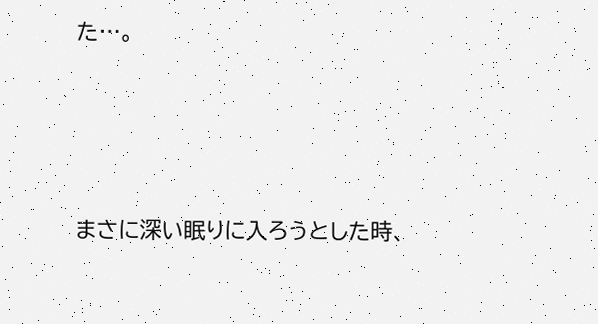た…。




まさに深い眠りに入ろうとした時、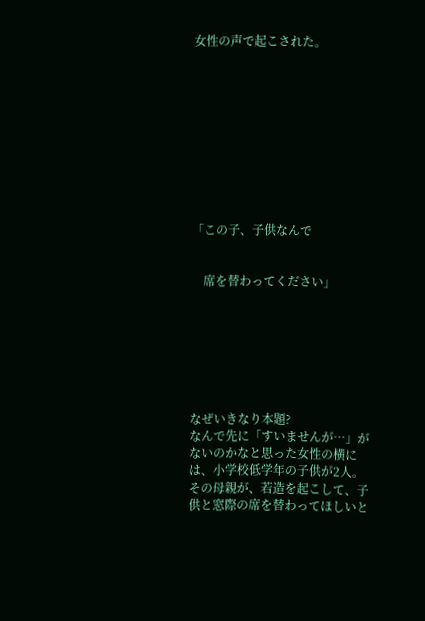女性の声で起こされた。










「この子、子供なんで


    席を替わってください」







なぜいきなり本題?
なんで先に「すいませんが…」がないのかなと思った女性の横には、小学校低学年の子供が2人。
その母親が、若造を起こして、子供と窓際の席を替わってほしいと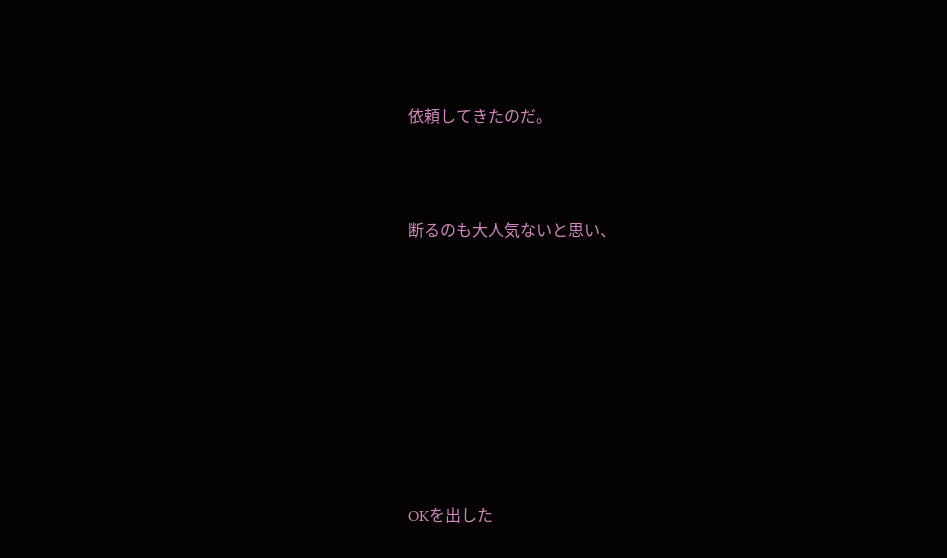依頼してきたのだ。





断るのも大人気ないと思い、














OKを出した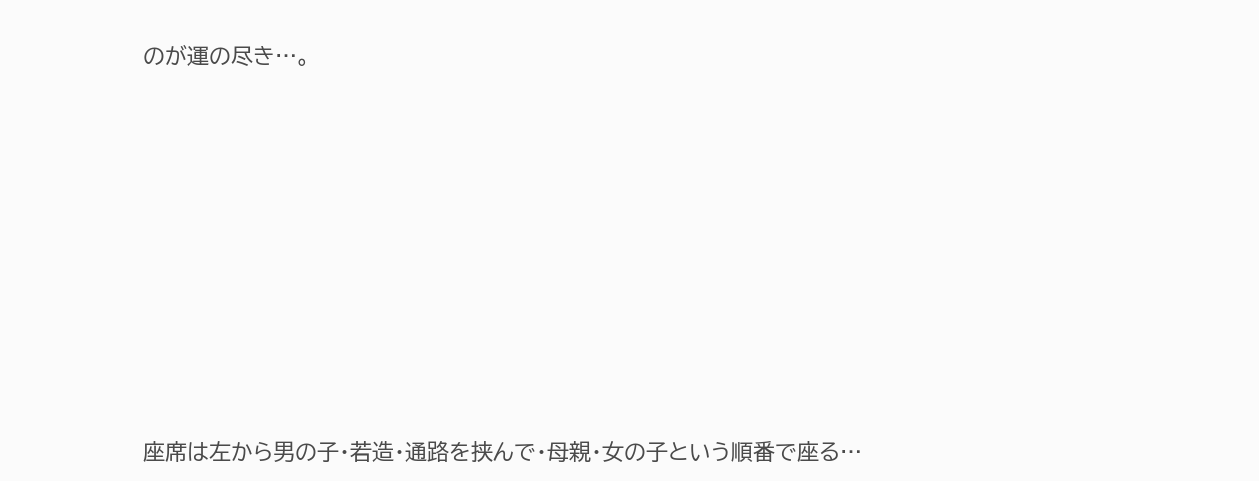のが運の尽き…。









座席は左から男の子・若造・通路を挟んで・母親・女の子という順番で座る…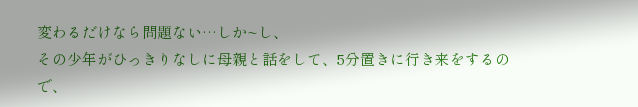変わるだけなら問題ない…しか~し、
その少年がひっきりなしに母親と話をして、5分置きに行き来をするので、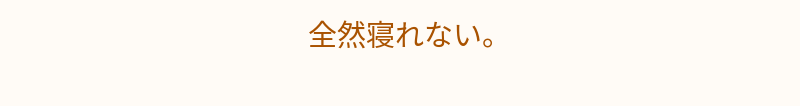全然寝れない。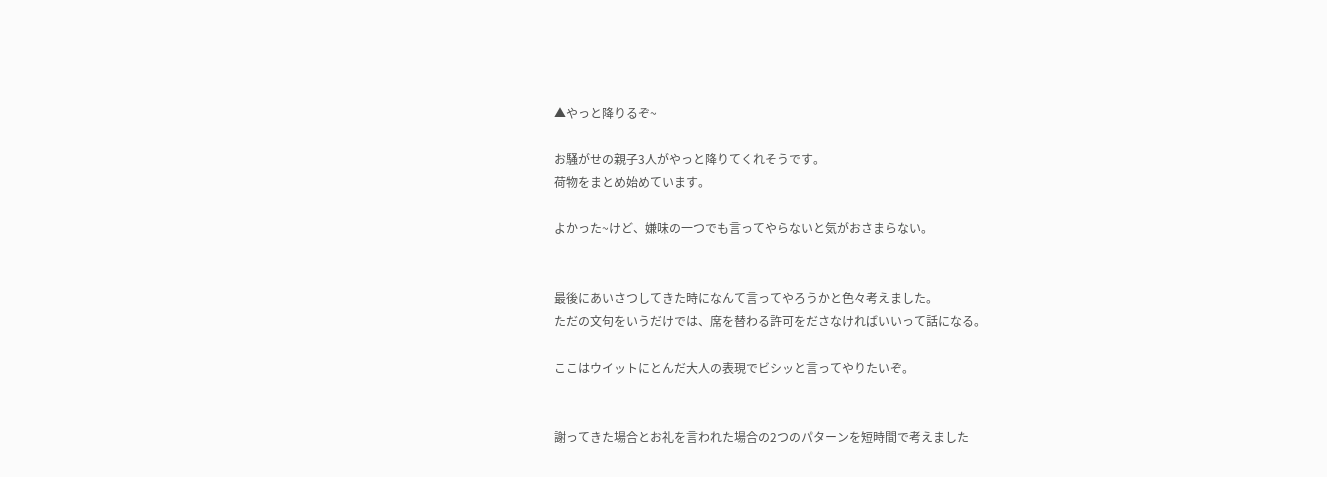▲やっと降りるぞ~

お騒がせの親子3人がやっと降りてくれそうです。
荷物をまとめ始めています。

よかった~けど、嫌味の一つでも言ってやらないと気がおさまらない。


最後にあいさつしてきた時になんて言ってやろうかと色々考えました。
ただの文句をいうだけでは、席を替わる許可をださなければいいって話になる。

ここはウイットにとんだ大人の表現でビシッと言ってやりたいぞ。


謝ってきた場合とお礼を言われた場合の2つのパターンを短時間で考えました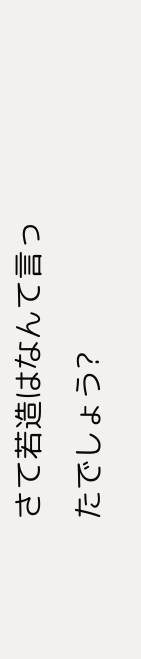さて若造はなんて言ったでしょう?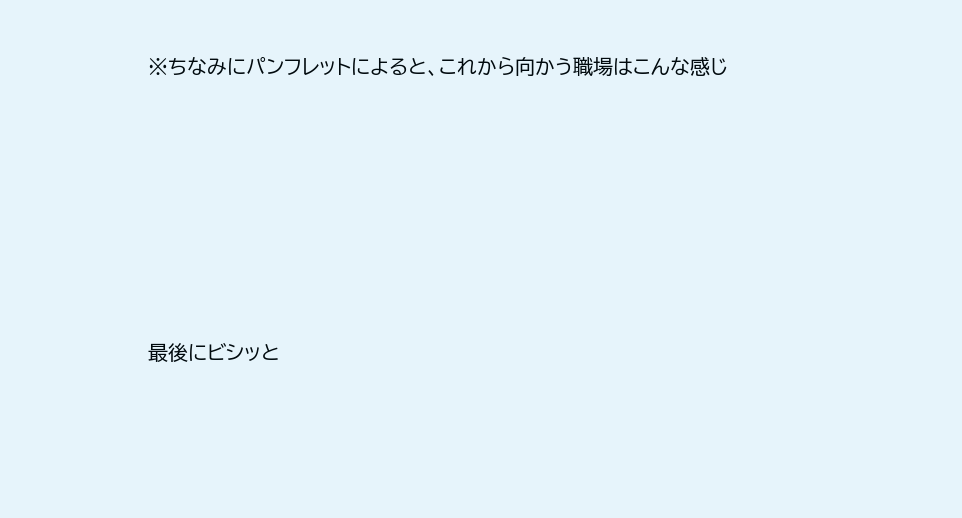※ちなみにパンフレットによると、これから向かう職場はこんな感じ












最後にビシッと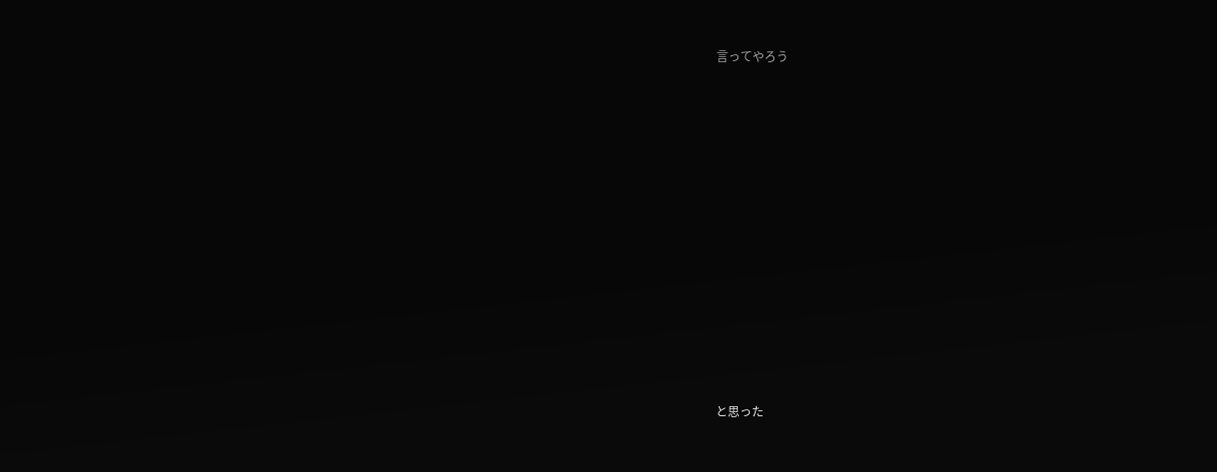言ってやろう















と思った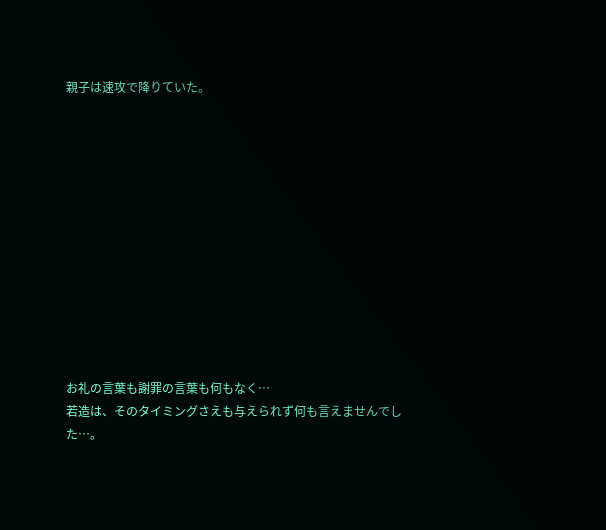親子は速攻で降りていた。












お礼の言葉も謝罪の言葉も何もなく…
若造は、そのタイミングさえも与えられず何も言えませんでした…。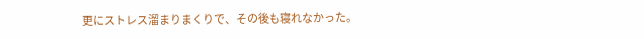更にストレス溜まりまくりで、その後も寝れなかった。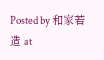Posted by 和家若造 at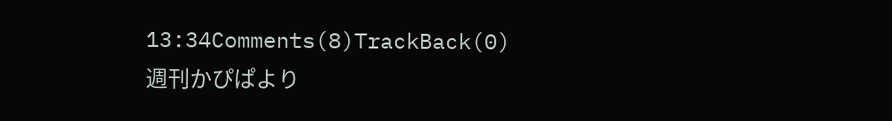13:34Comments(8)TrackBack(0)週刊かぴぱより